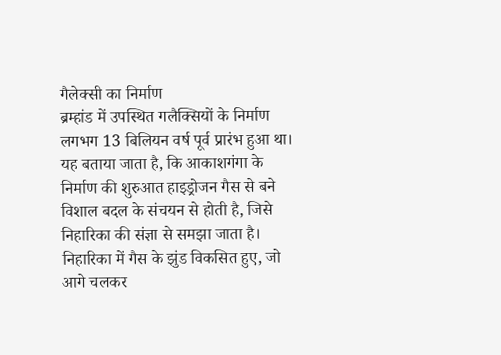गैलेक्सी का निर्माण
ब्रम्हांड में उपस्थित गलैक्सियों के निर्माण लगभग 13 बिलियन वर्ष पूर्व प्रारंभ हुआ था। यह बताया जाता है, कि आकाशगंगा के निर्माण की शुरुआत हाइड्रोजन गैस से बने विशाल बदल के संचयन से होती है, जिसे निहारिका की संज्ञा से समझा जाता है।
निहारिका में गैस के झुंड विकसित हुए, जो आगे चलकर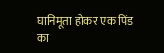घानिमूता होकर एक पिंड का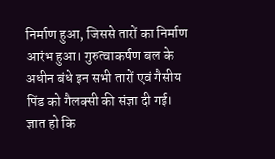निर्माण हुआ, जिससे तारों का निर्माण आरंभ हुआ। गुरुत्वाकर्षण बल के अधीन बंधे इन सभी तारों एवं गैसीय पिंड को गैलक्सी की संज्ञा दी गई।
ज्ञात हो कि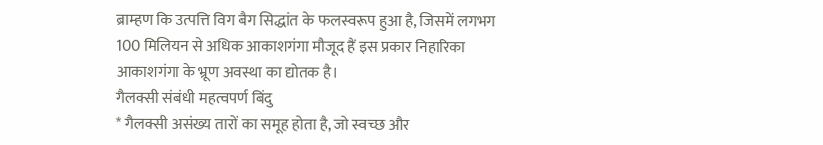ब्राम्हण कि उत्पत्ति विग बैग सिद्धांत के फलस्वरूप हुआ है, जिसमें लगभग 100 मिलियन से अधिक आकाशगंगा मौजूद हैं इस प्रकार निहारिका आकाशगंगा के भ्रूण अवस्था का द्योतक है।
गैलक्सी संबंधी महत्वपर्ण बिंदु
* गैलक्सी असंख्य तारों का समूह होता है, जो स्वच्छ और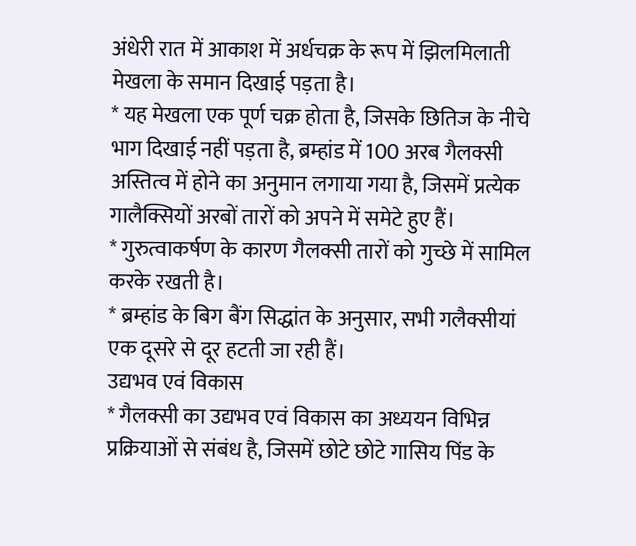अंधेरी रात में आकाश में अर्धचक्र के रूप में झिलमिलाती मेखला के समान दिखाई पड़ता है।
* यह मेखला एक पूर्ण चक्र होता है, जिसके छितिज के नीचे भाग दिखाई नहीं पड़ता है, ब्रम्हांड में 100 अरब गैलक्सी अस्तित्व में होने का अनुमान लगाया गया है, जिसमें प्रत्येक गालैक्सियों अरबों तारों को अपने में समेटे हुए हैं।
* गुरुत्वाकर्षण के कारण गैलक्सी तारों को गुच्छे में सामिल करके रखती है।
* ब्रम्हांड के बिग बैंग सिद्धांत के अनुसार, सभी गलैक्सीयां एक दूसरे से दूर हटती जा रही हैं।
उद्यभव एवं विकास
* गैलक्सी का उद्यभव एवं विकास का अध्ययन विभिन्न प्रक्रियाओं से संबंध है, जिसमें छोटे छोटे गासिय पिंड के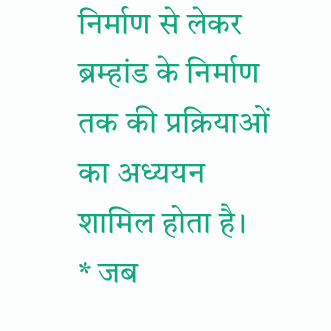निर्माण से लेकर ब्रम्हांड के निर्माण तक की प्रक्रियाओं का अध्ययन शामिल होता है।
* जब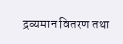द्रव्यमान वितरण तथा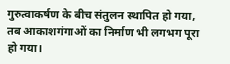गुरुत्वाकर्षण के बीच संतुलन स्थापित हो गया, तब आकाशगंगाओं का निर्माण भी लगभग पूरा हो गया।